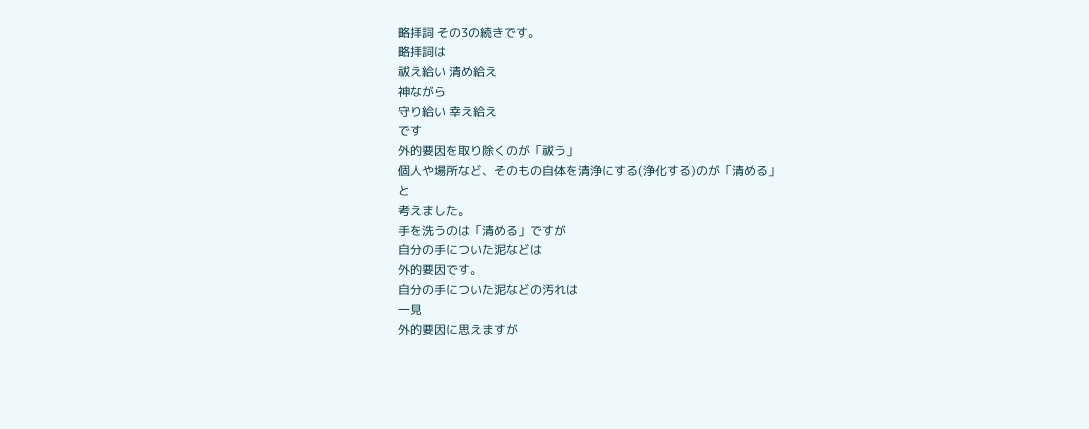略拝詞 その3の続きです。
略拝詞は
祓え給い 清め給え
神ながら
守り給い 幸え給え
です
外的要因を取り除くのが「祓う」
個人や場所など、そのもの自体を清浄にする(浄化する)のが「清める」
と
考えました。
手を洗うのは「清める」ですが
自分の手についた泥などは
外的要因です。
自分の手についた泥などの汚れは
一見
外的要因に思えますが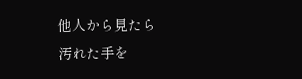他人から見たら
汚れた手を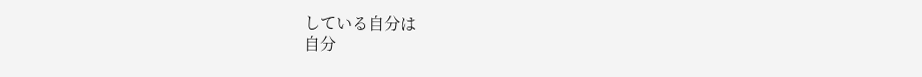している自分は
自分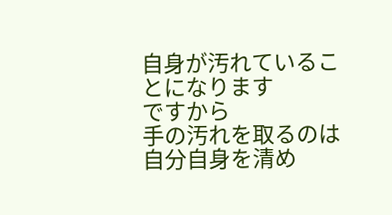自身が汚れていることになります
ですから
手の汚れを取るのは
自分自身を清め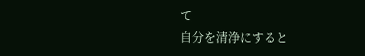て
自分を清浄にすると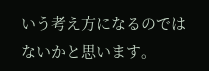いう考え方になるのではないかと思います。